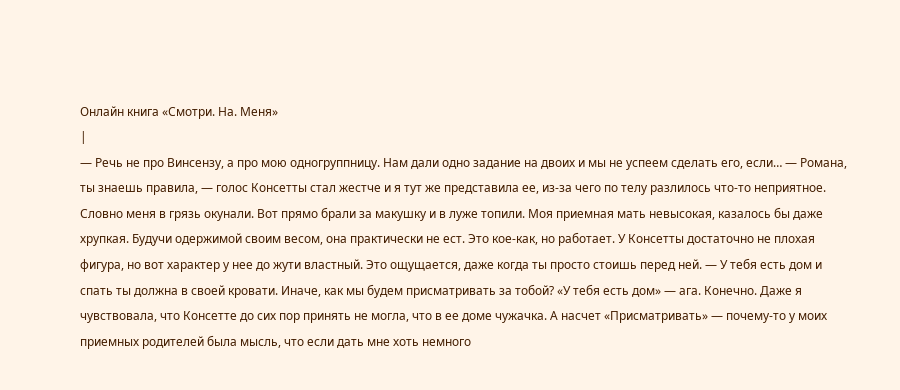Онлайн книга «Смотри. На. Меня»
|
— Речь не про Винсензу, а про мою одногруппницу. Нам дали одно задание на двоих и мы не успеем сделать его, если… — Романа, ты знаешь правила, — голос Консетты стал жестче и я тут же представила ее, из-за чего по телу разлилось что-то неприятное. Словно меня в грязь окунали. Вот прямо брали за макушку и в луже топили. Моя приемная мать невысокая, казалось бы даже хрупкая. Будучи одержимой своим весом, она практически не ест. Это кое-как, но работает. У Консетты достаточно не плохая фигура, но вот характер у нее до жути властный. Это ощущается, даже когда ты просто стоишь перед ней. — У тебя есть дом и спать ты должна в своей кровати. Иначе, как мы будем присматривать за тобой? «У тебя есть дом» — ага. Конечно. Даже я чувствовала, что Консетте до сих пор принять не могла, что в ее доме чужачка. А насчет «Присматривать» — почему-то у моих приемных родителей была мысль, что если дать мне хоть немного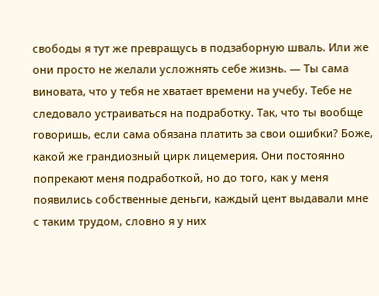свободы я тут же превращусь в подзаборную шваль. Или же они просто не желали усложнять себе жизнь. — Ты сама виновата, что у тебя не хватает времени на учебу. Тебе не следовало устраиваться на подработку. Так, что ты вообще говоришь, если сама обязана платить за свои ошибки? Боже, какой же грандиозный цирк лицемерия. Они постоянно попрекают меня подработкой, но до того, как у меня появились собственные деньги, каждый цент выдавали мне с таким трудом, словно я у них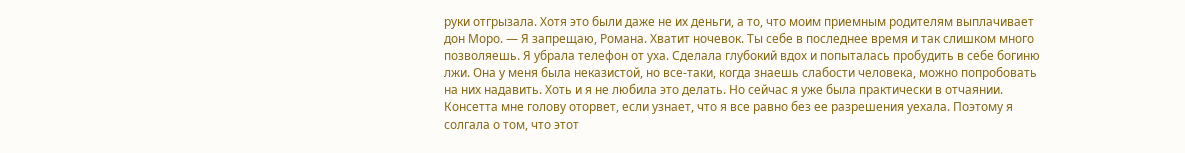руки отгрызала. Хотя это были даже не их деньги, а то, что моим приемным родителям выплачивает дон Моро. — Я запрещаю, Романа. Хватит ночевок. Ты себе в последнее время и так слишком много позволяешь. Я убрала телефон от уха. Сделала глубокий вдох и попыталась пробудить в себе богиню лжи. Она у меня была неказистой, но все-таки, когда знаешь слабости человека, можно попробовать на них надавить. Хоть и я не любила это делать. Но сейчас я уже была практически в отчаянии. Консетта мне голову оторвет, если узнает, что я все равно без ее разрешения уехала. Поэтому я солгала о том, что этот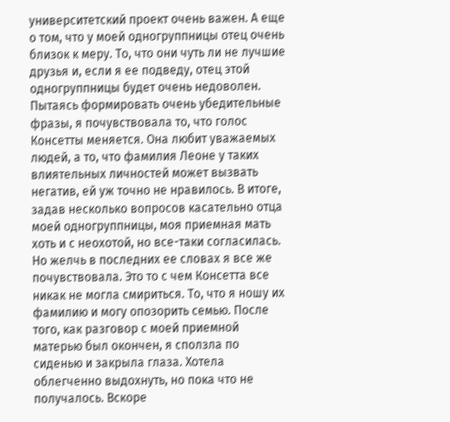университетский проект очень важен. А еще о том, что у моей одногруппницы отец очень близок к меру. То, что они чуть ли не лучшие друзья и, если я ее подведу, отец этой одногруппницы будет очень недоволен. Пытаясь формировать очень убедительные фразы, я почувствовала то, что голос Консетты меняется. Она любит уважаемых людей, а то, что фамилия Леоне у таких влиятельных личностей может вызвать негатив, ей уж точно не нравилось. В итоге, задав несколько вопросов касательно отца моей одногруппницы, моя приемная мать хоть и с неохотой, но все-таки согласилась. Но желчь в последних ее словах я все же почувствовала. Это то с чем Консетта все никак не могла смириться. То, что я ношу их фамилию и могу опозорить семью. После того, как разговор с моей приемной матерью был окончен, я сползла по сиденью и закрыла глаза. Хотела облегченно выдохнуть, но пока что не получалось. Вскоре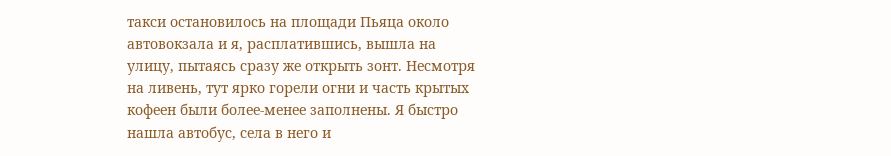такси остановилось на площади Пьяца около автовокзала и я, расплатившись, вышла на улицу, пытаясь сразу же открыть зонт. Несмотря на ливень, тут ярко горели огни и часть крытых кофеен были более-менее заполнены. Я быстро нашла автобус, села в него и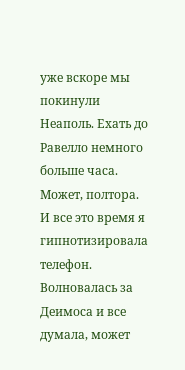уже вскоре мы покинули Неаполь. Ехать до Равелло немного больше часа. Может, полтора. И все это время я гипнотизировала телефон. Волновалась за Деимоса и все думала, может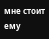мне стоит ему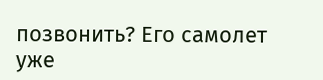позвонить? Его самолет уже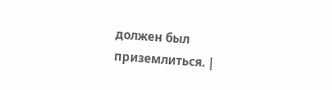должен был приземлиться. |